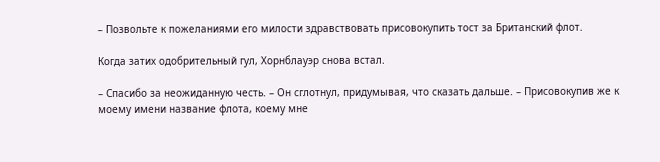– Позвольте к пожеланиями его милости здравствовать присовокупить тост за Британский флот.

Когда затих одобрительный гул, Хорнблауэр снова встал.

– Спасибо за неожиданную честь. – Он сглотнул, придумывая, что сказать дальше. – Присовокупив же к моему имени название флота, коему мне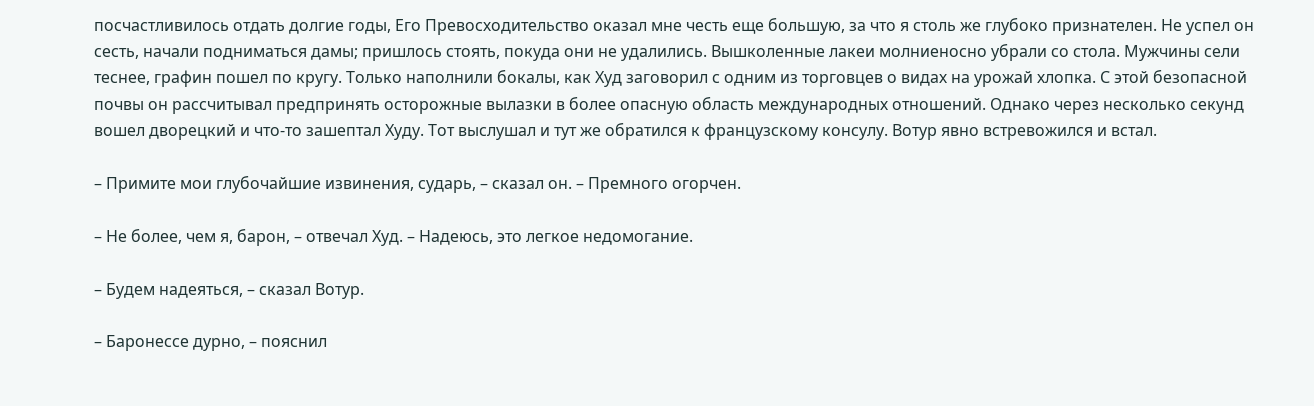посчастливилось отдать долгие годы, Его Превосходительство оказал мне честь еще большую, за что я столь же глубоко признателен. Не успел он сесть, начали подниматься дамы; пришлось стоять, покуда они не удалились. Вышколенные лакеи молниеносно убрали со стола. Мужчины сели теснее, графин пошел по кругу. Только наполнили бокалы, как Худ заговорил с одним из торговцев о видах на урожай хлопка. С этой безопасной почвы он рассчитывал предпринять осторожные вылазки в более опасную область международных отношений. Однако через несколько секунд вошел дворецкий и что-то зашептал Худу. Тот выслушал и тут же обратился к французскому консулу. Вотур явно встревожился и встал.

– Примите мои глубочайшие извинения, сударь, – сказал он. – Премного огорчен.

– Не более, чем я, барон, – отвечал Худ. – Надеюсь, это легкое недомогание.

– Будем надеяться, – сказал Вотур.

– Баронессе дурно, – пояснил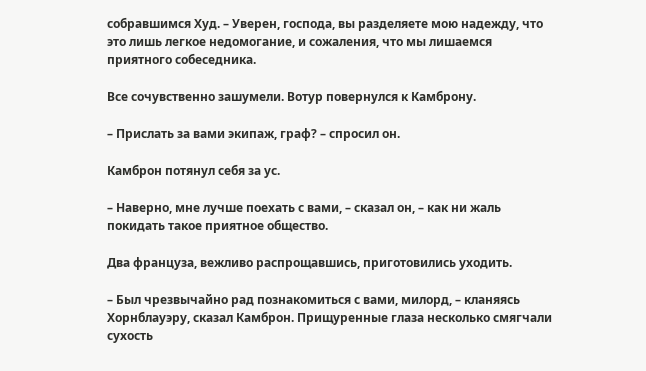собравшимся Худ. – Уверен, господа, вы разделяете мою надежду, что это лишь легкое недомогание, и сожаления, что мы лишаемся приятного собеседника.

Все сочувственно зашумели. Вотур повернулся к Камброну.

– Прислать за вами экипаж, граф? – спросил он.

Камброн потянул себя за ус.

– Наверно, мне лучше поехать с вами, – сказал он, – как ни жаль покидать такое приятное общество.

Два француза, вежливо распрощавшись, приготовились уходить.

– Был чрезвычайно рад познакомиться с вами, милорд, – кланяясь Хорнблауэру, сказал Камброн. Прищуренные глаза несколько смягчали сухость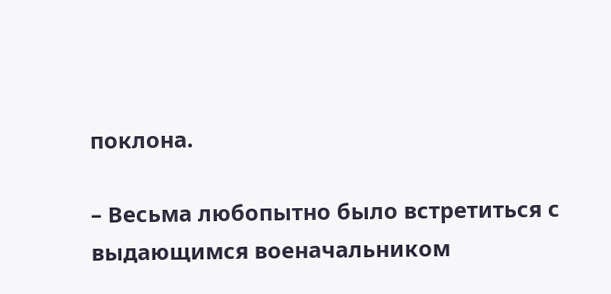поклона.

– Весьма любопытно было встретиться с выдающимся военачальником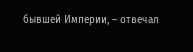бывшей Империи, – отвечал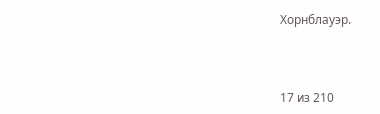Хорнблауэр.



17 из 210